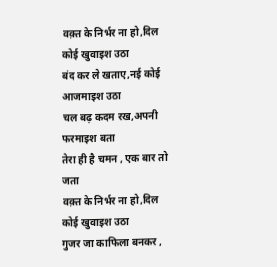वक़्त के निर्भर ना हो,दिल कोई खुवाइश उठा
बंद कर ले खताए,नई कोई आजमाइश उठा
चल बढ़ कदम रख,अपनी फरमाइश बता
तेरा ही है चमन , एक बार तो जता
वक़्त के निर्भर ना हो,दिल कोई खुवाइश उठा
गुजर जा काफिला बनकर ,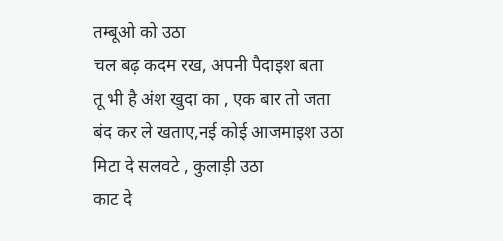तम्बूओ को उठा
चल बढ़ कदम रख, अपनी पैदाइश बता
तू भी है अंश खुदा का , एक बार तो जता
बंद कर ले खताए,नई कोई आजमाइश उठा
मिटा दे सलवटे , कुलाड़ी उठा
काट दे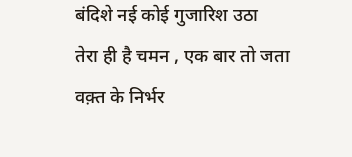बंदिशे नई कोई गुजारिश उठा
तेरा ही है चमन , एक बार तो जता
वक़्त के निर्भर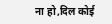ना हो,दिल कोई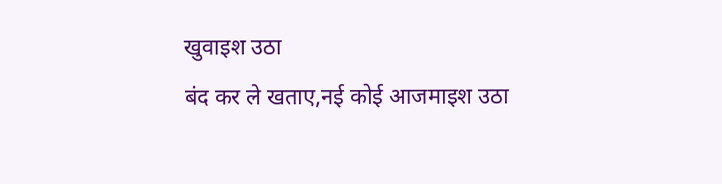खुवाइश उठा
बंद कर ले खताए,नई कोई आजमाइश उठा